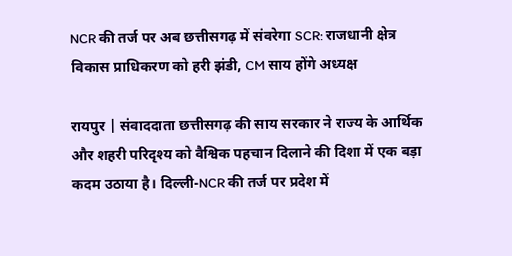NCR की तर्ज पर अब छत्तीसगढ़ में संवरेगा SCR: राजधानी क्षेत्र विकास प्राधिकरण को हरी झंडी, CM साय होंगे अध्यक्ष

रायपुर | संवाददाता छत्तीसगढ़ की साय सरकार ने राज्य के आर्थिक और शहरी परिदृश्य को वैश्विक पहचान दिलाने की दिशा में एक बड़ा कदम उठाया है। दिल्ली-NCR की तर्ज पर प्रदेश में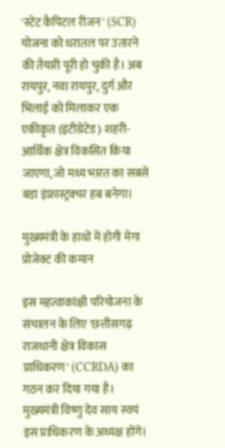'स्टेट कैपिटल रीजन' (SCR) योजना को धरातल पर उतारने की तैयारी पूरी हो चुकी है। अब रायपुर, नवा रायपुर, दुर्ग और भिलाई को मिलाकर एक एकीकृत (इंटीग्रेटेड) शहरी-आर्थिक क्षेत्र विकसित किया जाएगा, जो मध्य भारत का सबसे बड़ा इंफ्रास्ट्रक्चर हब बनेगा।

मुख्यमंत्री के हाथों में होगी मेगा प्रोजेक्ट की कमान

इस महत्वाकांक्षी परियोजना के संचालन के लिए 'छत्तीसगढ़ राजधानी क्षेत्र विकास प्राधिकरण' (CCRDA) का गठन कर दिया गया है। मुख्यमंत्री विष्णु देव साय स्वयं इस प्राधिकरण के अध्यक्ष होंगे।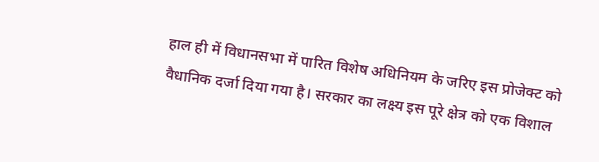हाल ही में विधानसभा में पारित विशेष अधिनियम के जरिए इस प्रोजेक्ट को वैधानिक दर्जा दिया गया है। सरकार का लक्ष्य इस पूरे क्षेत्र को एक विशाल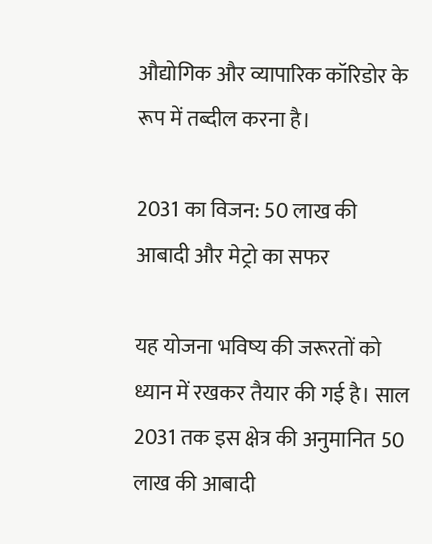औद्योगिक और व्यापारिक कॉरिडोर के रूप में तब्दील करना है।

2031 का विजन: 50 लाख की आबादी और मेट्रो का सफर

यह योजना भविष्य की जरूरतों को ध्यान में रखकर तैयार की गई है। साल 2031 तक इस क्षेत्र की अनुमानित 50 लाख की आबादी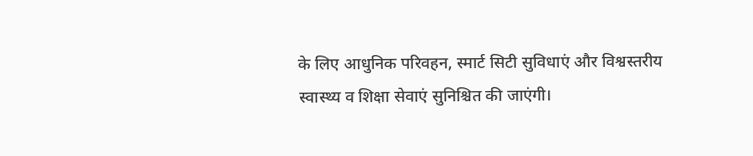के लिए आधुनिक परिवहन, स्मार्ट सिटी सुविधाएं और विश्वस्तरीय स्वास्थ्य व शिक्षा सेवाएं सुनिश्चित की जाएंगी।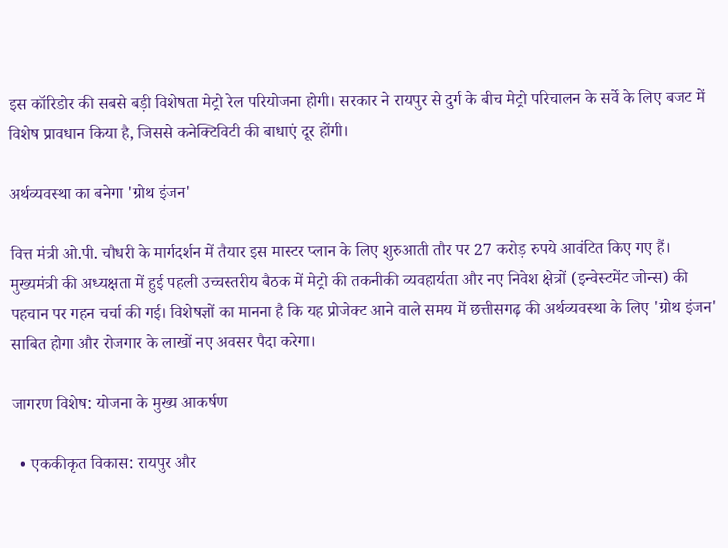इस कॉरिडोर की सबसे बड़ी विशेषता मेट्रो रेल परियोजना होगी। सरकार ने रायपुर से दुर्ग के बीच मेट्रो परिचालन के सर्वे के लिए बजट में विशेष प्रावधान किया है, जिससे कनेक्टिविटी की बाधाएं दूर होंगी।

अर्थव्यवस्था का बनेगा 'ग्रोथ इंजन'

वित्त मंत्री ओ.पी. चौधरी के मार्गदर्शन में तैयार इस मास्टर प्लान के लिए शुरुआती तौर पर 27 करोड़ रुपये आवंटित किए गए हैं। मुख्यमंत्री की अध्यक्षता में हुई पहली उच्चस्तरीय बैठक में मेट्रो की तकनीकी व्यवहार्यता और नए निवेश क्षेत्रों (इन्वेस्टमेंट जोन्स) की पहचान पर गहन चर्चा की गई। विशेषज्ञों का मानना है कि यह प्रोजेक्ट आने वाले समय में छत्तीसगढ़ की अर्थव्यवस्था के लिए 'ग्रोथ इंजन' साबित होगा और रोजगार के लाखों नए अवसर पैदा करेगा।

जागरण विशेष: योजना के मुख्य आकर्षण

  • एककीकृत विकास: रायपुर और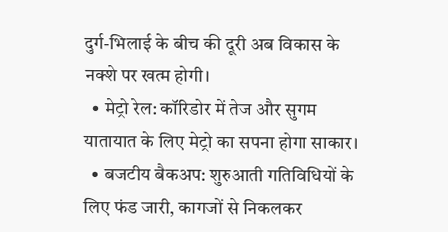दुर्ग-भिलाई के बीच की दूरी अब विकास के नक्शे पर खत्म होगी।
  • मेट्रो रेल: कॉरिडोर में तेज और सुगम यातायात के लिए मेट्रो का सपना होगा साकार।
  • बजटीय बैकअप: शुरुआती गतिविधियों के लिए फंड जारी, कागजों से निकलकर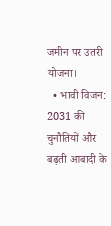जमीन पर उतरी योजना।
  • भावी विजन: 2031 की चुनौतियों और बढ़ती आबादी के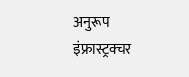अनुरूप इंफ्रास्ट्रक्चर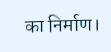का निर्माण।